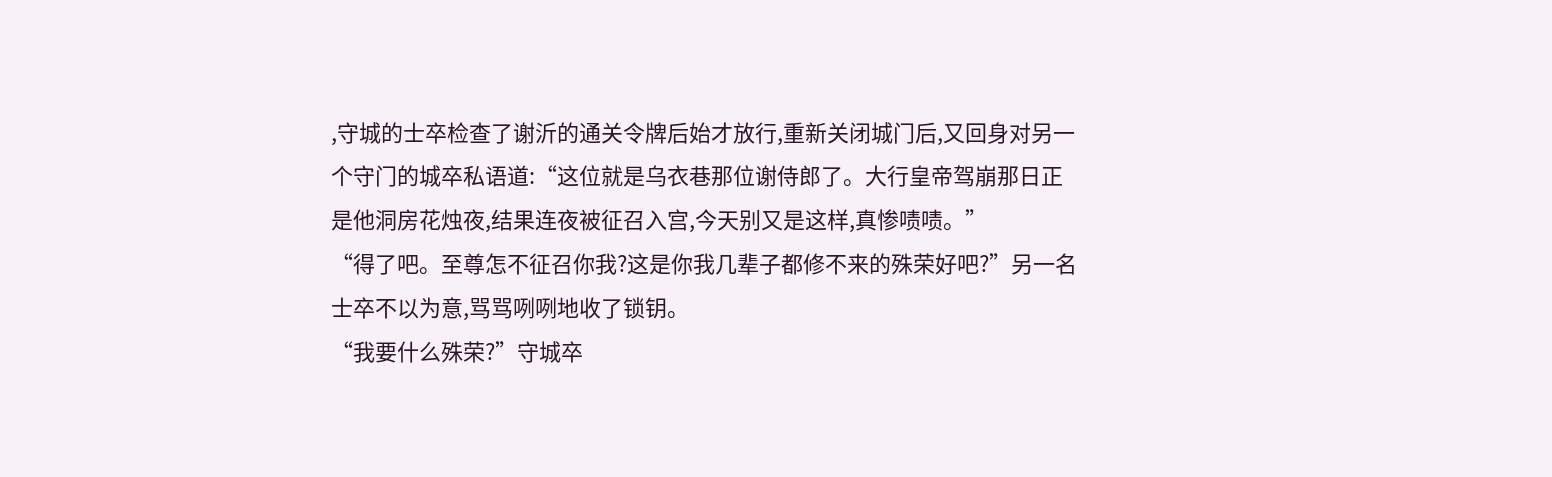,守城的士卒检查了谢沂的通关令牌后始才放行,重新关闭城门后,又回身对另一个守门的城卒私语道:“这位就是乌衣巷那位谢侍郎了。大行皇帝驾崩那日正是他洞房花烛夜,结果连夜被征召入宫,今天别又是这样,真惨啧啧。”
“得了吧。至尊怎不征召你我?这是你我几辈子都修不来的殊荣好吧?”另一名士卒不以为意,骂骂咧咧地收了锁钥。
“我要什么殊荣?”守城卒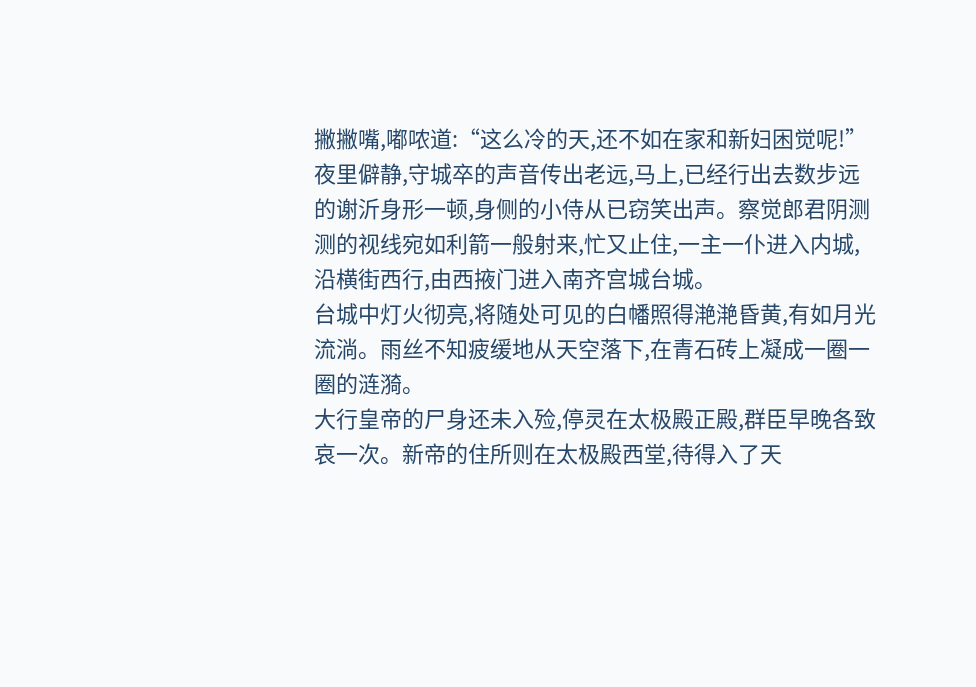撇撇嘴,嘟哝道:“这么冷的天,还不如在家和新妇困觉呢!”
夜里僻静,守城卒的声音传出老远,马上,已经行出去数步远的谢沂身形一顿,身侧的小侍从已窃笑出声。察觉郎君阴测测的视线宛如利箭一般射来,忙又止住,一主一仆进入内城,沿横街西行,由西掖门进入南齐宫城台城。
台城中灯火彻亮,将随处可见的白幡照得滟滟昏黄,有如月光流淌。雨丝不知疲缓地从天空落下,在青石砖上凝成一圈一圈的涟漪。
大行皇帝的尸身还未入殓,停灵在太极殿正殿,群臣早晚各致哀一次。新帝的住所则在太极殿西堂,待得入了天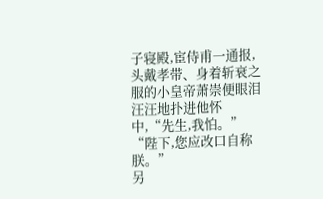子寝殿,宦侍甫一通报,头戴孝带、身着斩衰之服的小皇帝萧崇便眼泪汪汪地扑进他怀中,“先生,我怕。”
“陛下,您应改口自称朕。”
另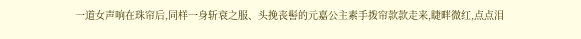一道女声响在珠帘后,同样一身斩衰之服、头挽丧髻的元嘉公主素手拨帘款款走来,睫畔微红,点点泪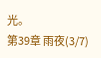光。
第39章 雨夜(3/7)